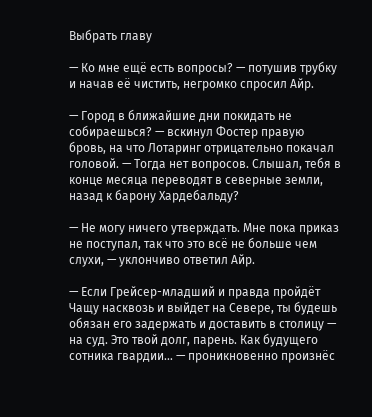Выбрать главу

— Ко мне ещё есть вопросы? — потушив трубку и начав её чистить, негромко спросил Айр.

— Город в ближайшие дни покидать не собираешься? — вскинул Фостер правую бровь, на что Лотаринг отрицательно покачал головой. — Тогда нет вопросов. Слышал, тебя в конце месяца переводят в северные земли, назад к барону Хардебальду?

— Не могу ничего утверждать. Мне пока приказ не поступал, так что это всё не больше чем слухи, — уклончиво ответил Айр.

— Если Грейсер-младший и правда пройдёт Чащу насквозь и выйдет на Севере, ты будешь обязан его задержать и доставить в столицу — на суд. Это твой долг, парень. Как будущего сотника гвардии… — проникновенно произнёс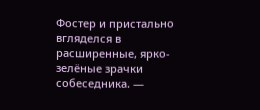Фостер и пристально вгляделся в расширенные, ярко-зелёные зрачки собеседника. —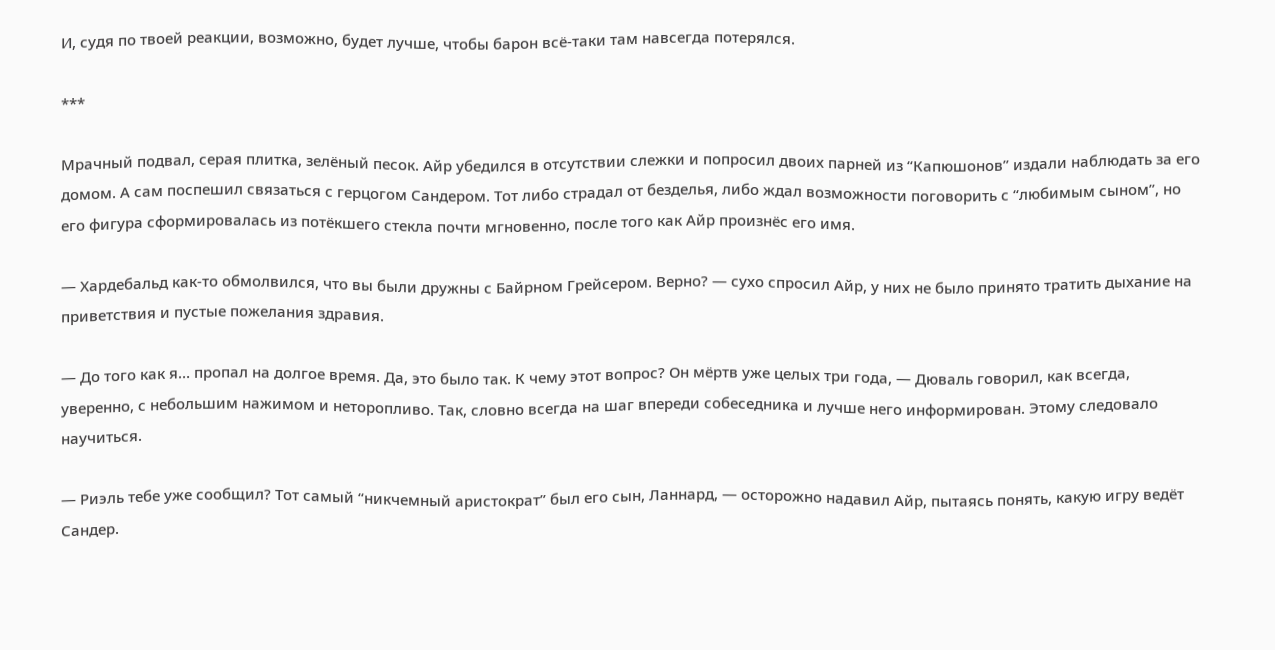И, судя по твоей реакции, возможно, будет лучше, чтобы барон всё-таки там навсегда потерялся.

***

Мрачный подвал, серая плитка, зелёный песок. Айр убедился в отсутствии слежки и попросил двоих парней из “Капюшонов” издали наблюдать за его домом. А сам поспешил связаться с герцогом Сандером. Тот либо страдал от безделья, либо ждал возможности поговорить с “любимым сыном”, но его фигура сформировалась из потёкшего стекла почти мгновенно, после того как Айр произнёс его имя.

— Хардебальд как-то обмолвился, что вы были дружны с Байрном Грейсером. Верно? — сухо спросил Айр, у них не было принято тратить дыхание на приветствия и пустые пожелания здравия.

— До того как я… пропал на долгое время. Да, это было так. К чему этот вопрос? Он мёртв уже целых три года, — Дюваль говорил, как всегда, уверенно, с небольшим нажимом и неторопливо. Так, словно всегда на шаг впереди собеседника и лучше него информирован. Этому следовало научиться.

— Риэль тебе уже сообщил? Тот самый “никчемный аристократ” был его сын, Ланнард, — осторожно надавил Айр, пытаясь понять, какую игру ведёт Сандер.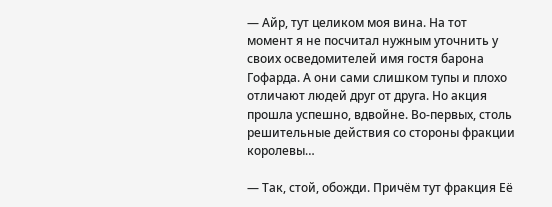— Айр, тут целиком моя вина. На тот момент я не посчитал нужным уточнить у своих осведомителей имя гостя барона Гофарда. А они сами слишком тупы и плохо отличают людей друг от друга. Но акция прошла успешно, вдвойне. Во-первых, столь решительные действия со стороны фракции королевы…

— Так, стой, обожди. Причём тут фракция Её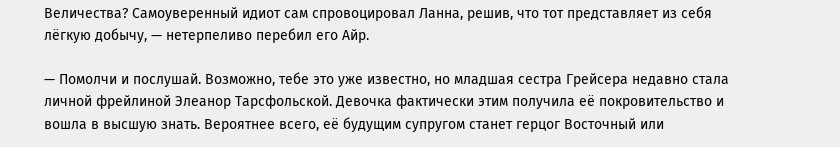Величества? Самоуверенный идиот сам спровоцировал Ланна, решив, что тот представляет из себя лёгкую добычу, — нетерпеливо перебил его Айр.

— Помолчи и послушай. Возможно, тебе это уже известно, но младшая сестра Грейсера недавно стала личной фрейлиной Элеанор Тарсфольской. Девочка фактически этим получила её покровительство и вошла в высшую знать. Вероятнее всего, её будущим супругом станет герцог Восточный или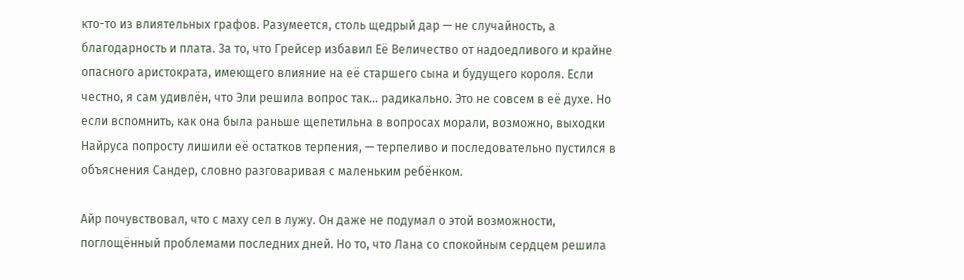кто-то из влиятельных графов. Разумеется, столь щедрый дар — не случайность, а благодарность и плата. За то, что Грейсер избавил Её Величество от надоедливого и крайне опасного аристократа, имеющего влияние на её старшего сына и будущего короля. Если честно, я сам удивлён, что Эли решила вопрос так… радикально. Это не совсем в её духе. Но если вспомнить, как она была раньше щепетильна в вопросах морали, возможно, выходки Найруса попросту лишили её остатков терпения, — терпеливо и последовательно пустился в объяснения Сандер, словно разговаривая с маленьким ребёнком.

Айр почувствовал, что с маху сел в лужу. Он даже не подумал о этой возможности, поглощённый проблемами последних дней. Но то, что Лана со спокойным сердцем решила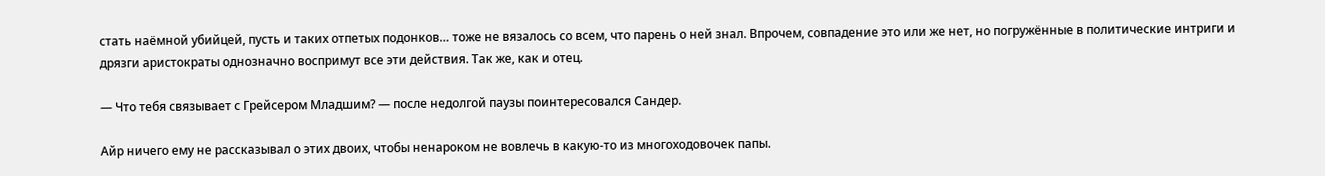стать наёмной убийцей, пусть и таких отпетых подонков… тоже не вязалось со всем, что парень о ней знал. Впрочем, совпадение это или же нет, но погружённые в политические интриги и дрязги аристократы однозначно воспримут все эти действия. Так же, как и отец.

— Что тебя связывает с Грейсером Младшим? — после недолгой паузы поинтересовался Сандер.

Айр ничего ему не рассказывал о этих двоих, чтобы ненароком не вовлечь в какую-то из многоходовочек папы.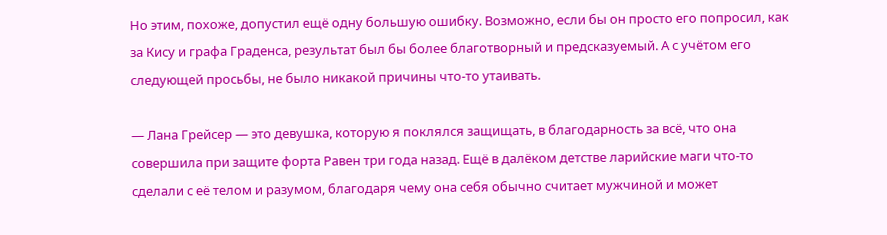Но этим, похоже, допустил ещё одну большую ошибку. Возможно, если бы он просто его попросил, как за Кису и графа Граденса, результат был бы более благотворный и предсказуемый. А с учётом его следующей просьбы, не было никакой причины что-то утаивать.

— Лана Грейсер — это девушка, которую я поклялся защищать, в благодарность за всё, что она совершила при защите форта Равен три года назад. Ещё в далёком детстве ларийские маги что-то сделали с её телом и разумом, благодаря чему она себя обычно считает мужчиной и может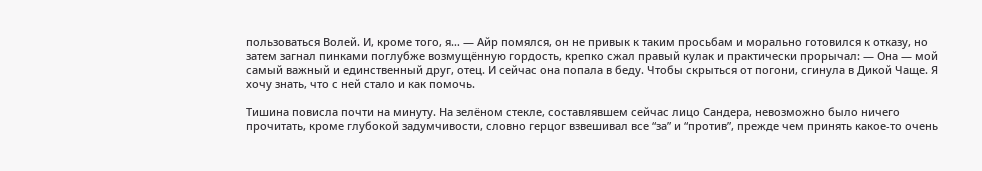пользоваться Волей. И, кроме того, я… — Айр помялся, он не привык к таким просьбам и морально готовился к отказу, но затем загнал пинками поглубже возмущённую гордость, крепко сжал правый кулак и практически прорычал: — Она — мой самый важный и единственный друг, отец. И сейчас она попала в беду. Чтобы скрыться от погони, сгинула в Дикой Чаще. Я хочу знать, что с ней стало и как помочь.

Тишина повисла почти на минуту. На зелёном стекле, составлявшем сейчас лицо Сандера, невозможно было ничего прочитать, кроме глубокой задумчивости, словно герцог взвешивал все “за” и “против”, прежде чем принять какое-то очень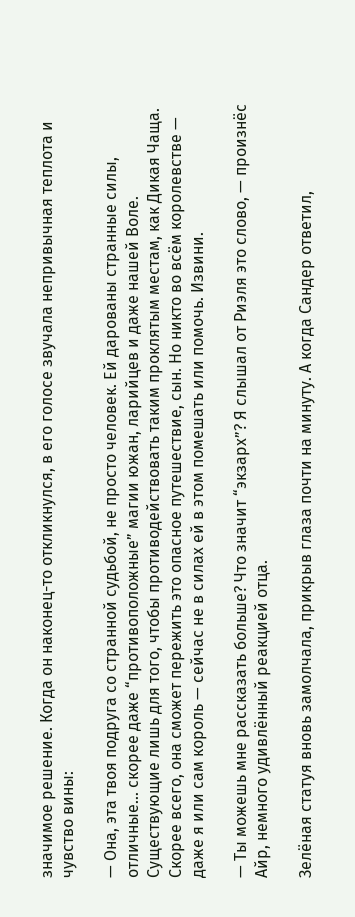значимое решение. Когда он наконец-то откликнулся, в его голосе звучала непривычная теплота и чувство вины:

— Она, эта твоя подруга со странной судьбой, не просто человек. Ей дарованы странные силы, отличные… скорее даже “противоположные” магии южан, ларийцев и даже нашей Воле. Существующие лишь для того, чтобы противодействовать таким проклятым местам, как Дикая Чаща. Скорее всего, она сможет пережить это опасное путешествие, сын. Но никто во всём королевстве — даже я или сам король — сейчас не в силах ей в этом помешать или помочь. Извини.

— Ты можешь мне рассказать больше? Что значит “экзарх”? Я слышал от Риэля это слово, — произнёс Айр, немного удивлённый реакцией отца.

Зелёная статуя вновь замолчала, прикрыв глаза почти на минуту. А когда Сандер ответил,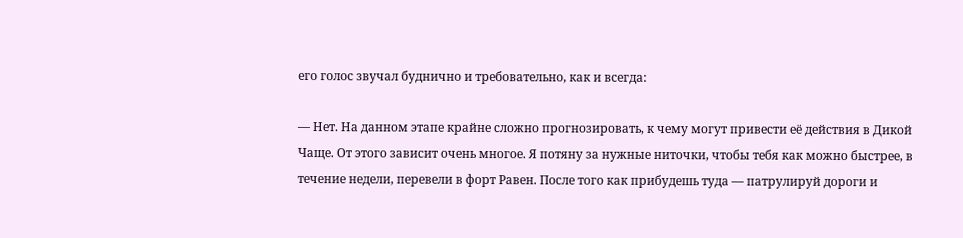его голос звучал буднично и требовательно, как и всегда:

— Нет. На данном этапе крайне сложно прогнозировать, к чему могут привести её действия в Дикой Чаще. От этого зависит очень многое. Я потяну за нужные ниточки, чтобы тебя как можно быстрее, в течение недели, перевели в форт Равен. После того как прибудешь туда — патрулируй дороги и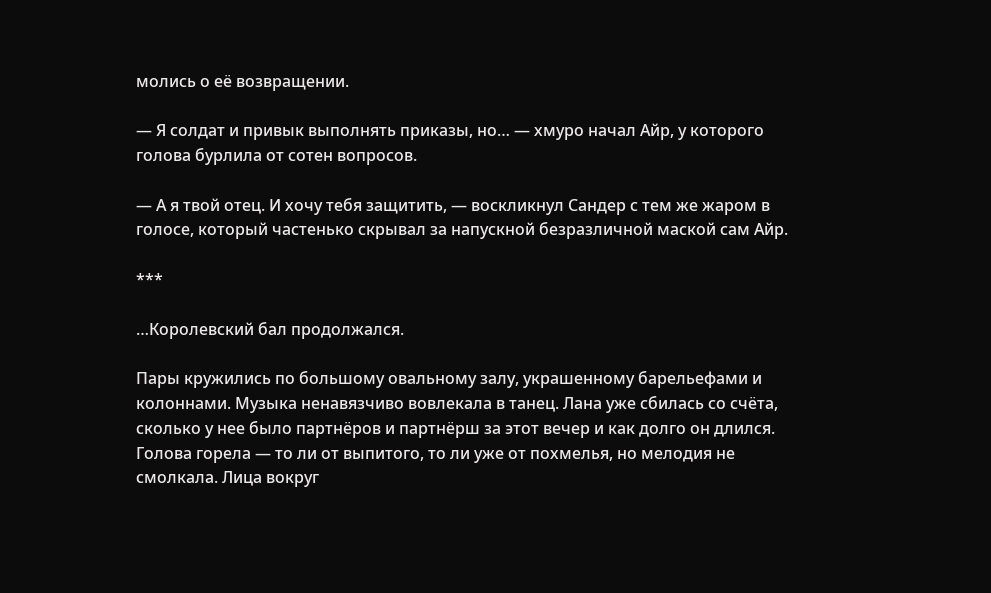молись о её возвращении.

— Я солдат и привык выполнять приказы, но… — хмуро начал Айр, у которого голова бурлила от сотен вопросов.

— А я твой отец. И хочу тебя защитить, — воскликнул Сандер с тем же жаром в голосе, который частенько скрывал за напускной безразличной маской сам Айр.

***

…Королевский бал продолжался.

Пары кружились по большому овальному залу, украшенному барельефами и колоннами. Музыка ненавязчиво вовлекала в танец. Лана уже сбилась со счёта, сколько у нее было партнёров и партнёрш за этот вечер и как долго он длился. Голова горела — то ли от выпитого, то ли уже от похмелья, но мелодия не смолкала. Лица вокруг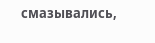смазывались,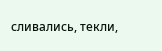сливались, текли,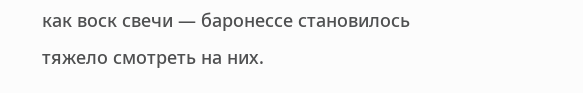как воск свечи — баронессе становилось тяжело смотреть на них.